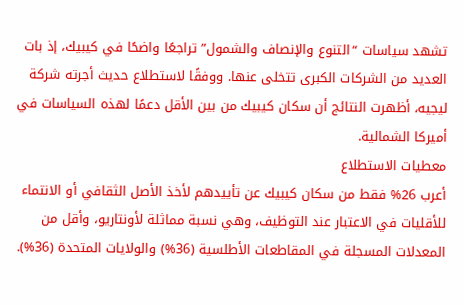تشهد سياسات “التنوع والإنصاف والشمول” تراجعًا واضحًا في كيبيك، إذ بات العديد من الشركات الكبرى تتخلى عنها. ووفقًا لاستطلاع حديث أجرته شركة ليجيه، أظهرت النتائج أن سكان كيبيك من بين الأقل دعمًا لهذه السياسات في أميركا الشمالية.
معطيات الاستطلاع
أعرب 26% فقط من سكان كيبيك عن تأييدهم لأخذ الأصل الثقافي أو الانتماء للأقليات في الاعتبار عند التوظيف، وهي نسبة مماثلة لأونتاريو، وأقل من المعدلات المسجلة في المقاطعات الأطلسية (36%) والولايات المتحدة (36%).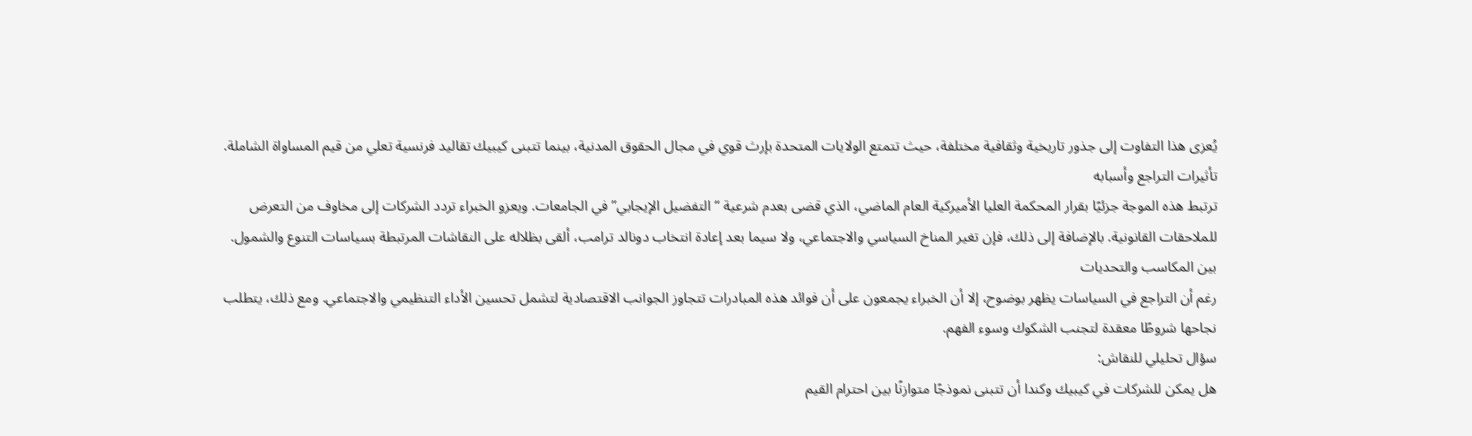يُعزى هذا التفاوت إلى جذور تاريخية وثقافية مختلفة، حيث تتمتع الولايات المتحدة بإرث قوي في مجال الحقوق المدنية، بينما تتبنى كيبيك تقاليد فرنسية تعلي من قيم المساواة الشاملة.
تأثيرات التراجع وأسبابه
ترتبط هذه الموجة جزئيًا بقرار المحكمة العليا الأميركية العام الماضي، الذي قضى بعدم شرعية “التفضيل الإيجابي” في الجامعات. ويعزو الخبراء تردد الشركات إلى مخاوف من التعرض للملاحقات القانونية. بالإضافة إلى ذلك، فإن تغير المناخ السياسي والاجتماعي، ولا سيما بعد إعادة انتخاب دونالد ترامب، ألقى بظلاله على النقاشات المرتبطة بسياسات التنوع والشمول.
بين المكاسب والتحديات
رغم أن التراجع في السياسات يظهر بوضوح، إلا أن الخبراء يجمعون على أن فوائد هذه المبادرات تتجاوز الجوانب الاقتصادية لتشمل تحسين الأداء التنظيمي والاجتماعي. ومع ذلك، يتطلب نجاحها شروطًا معقدة لتجنب الشكوك وسوء الفهم.
سؤال تحليلي للنقاش:
هل يمكن للشركات في كيبيك وكندا أن تتبنى نموذجًا متوازنًا بين احترام القيم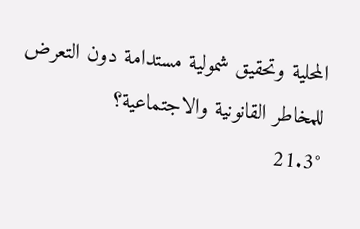المحلية وتحقيق شمولية مستدامة دون التعرض للمخاطر القانونية والاجتماعية؟
21.3°